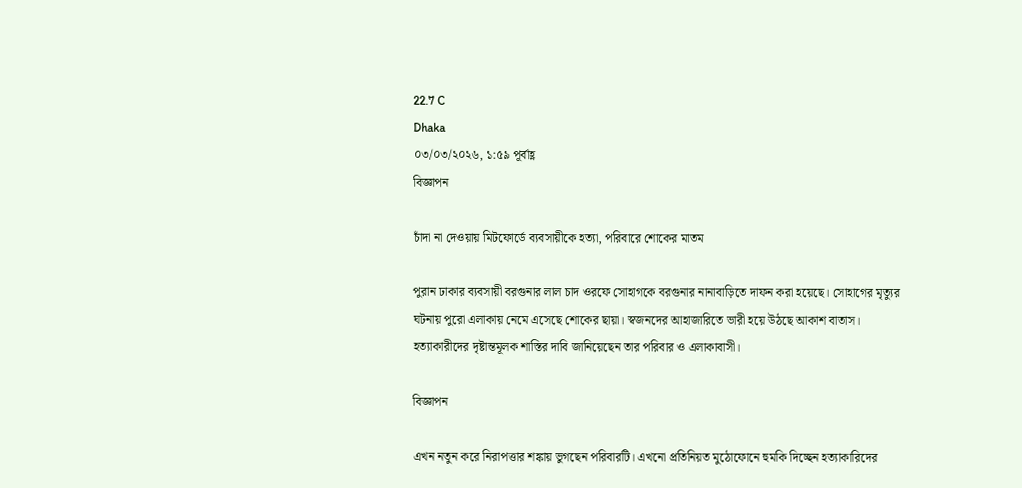22.7 C
Dhaka
০৩/০৩/২০২৬, ১:৫৯ পূর্বাহ্ণ
বিজ্ঞাপন

চাঁদা না দেওয়ায় মিটফোর্ডে ব্যবসায়ীকে হত্যা, পরিবারে শোকের মাতম

পুরান ঢাকার ব্যবসায়ী বরগুনার লাল চাদ ওরফে সোহাগকে বরগুনার নানাবাড়িতে দাফন করা হয়েছে। সোহাগের মৃত্যুর ঘটনায় পুরো এলাকায় নেমে এসেছে শোকের ছায়া। স্বজনদের আহাজারিতে ভারী হয়ে উঠছে আকাশ বাতাস। হত্যাকারীদের দৃষ্টান্তমূলক শাস্তির দাবি জানিয়েছেন তার পরিবার ও এলাকাবাসী।

বিজ্ঞাপন

এখন নতুন করে নিরাপত্তার শঙ্কায় ভুগছেন পরিবারটি। এখনো প্রতিনিয়ত মুঠোফোনে হুমকি দিচ্ছেন হত্যাকারিদের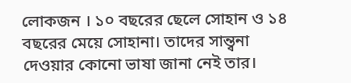লোকজন । ১০ বছরের ছেলে সোহান ও ১৪ বছরের মেয়ে সোহানা। তাদের সান্ত্বনা দেওয়ার কোনো ভাষা জানা নেই তার।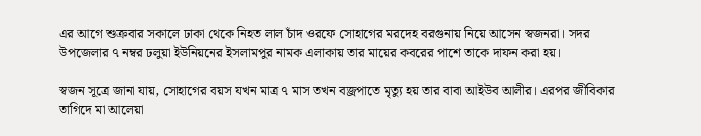এর আগে শুক্রবার সকালে ঢাকা থেকে নিহত লাল চাঁদ ওরফে সোহাগের মরদেহ বরগুনায় নিয়ে আসেন স্বজনরা। সদর উপজেলার ৭ নম্বর ঢলুয়া ইউনিয়নের ইসলামপুর নামক এলাকায় তার মায়ের কবরের পাশে তাকে দাফন করা হয়।

স্বজন সূত্রে জানা যায়, সোহাগের বয়স যখন মাত্র ৭ মাস তখন বজ্রপাতে মৃত্যু হয় তার বাবা আইউব আলীর। এরপর জীবিকার তাগিদে মা আলেয়া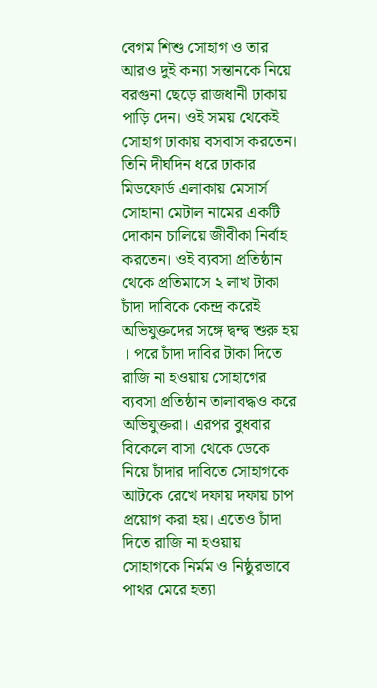বেগম শিশু সোহাগ ও তার আরও দুই কন্যা সন্তানকে নিয়ে বরগুনা ছেড়ে রাজধানী ঢাকায় পাড়ি দেন। ওই সময় থেকেই সোহাগ ঢাকায় বসবাস করতেন। তিনি দীর্ঘদিন ধরে ঢাকার মিডফোর্ড এলাকায় মেসার্স সোহানা মেটাল নামের একটি দোকান চালিয়ে জীবীকা নির্বাহ করতেন। ওই ব্যবসা প্রতিষ্ঠান থেকে প্রতিমাসে ২ লাখ টাকা চাঁদা দাবিকে কেন্দ্র করেই অভিযুক্তদের সঙ্গে দ্বন্দ্ব শুরু হয় । পরে চাঁদা দাবির টাকা দিতে রাজি না হওয়ায় সোহাগের ব্যবসা প্রতিষ্ঠান তালাবদ্ধও করে অভিযুক্তরা। এরপর বুধবার বিকেলে বাসা থেকে ডেকে নিয়ে চাঁদার দাবিতে সোহাগকে আটকে রেখে দফায় দফায় চাপ প্রয়োগ করা হয়। এতেও চাঁদা দিতে রাজি না হওয়ায় সোহাগকে নির্মম ও নিষ্ঠুরভাবে পাথর মেরে হত্যা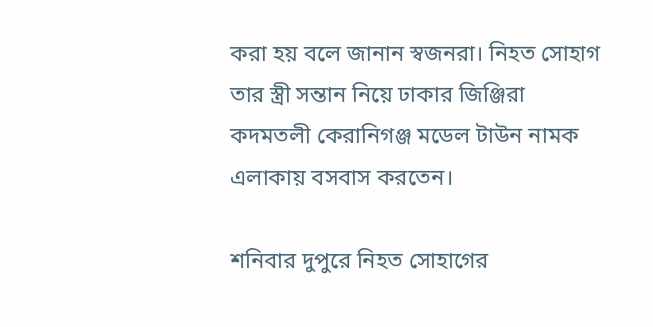করা হয় বলে জানান স্বজনরা। নিহত সোহাগ তার স্ত্রী সন্তান নিয়ে ঢাকার জিঞ্জিরা কদমতলী কেরানিগঞ্জ মডেল টাউন নামক এলাকায় বসবাস করতেন।

শনিবার দুপুরে নিহত সোহাগের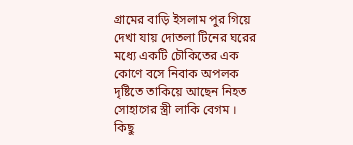গ্রামের বাড়ি ইসলাম পুর গিয়ে দেখা যায় দোতলা টিনের ঘরের মধ্যে একটি চৌকিতের এক কোণে বসে নিবাক অপলক দৃষ্টিতে তাকিয়ে আছেন নিহত সোহাগের স্ত্রী লাকি বেগম । কিছু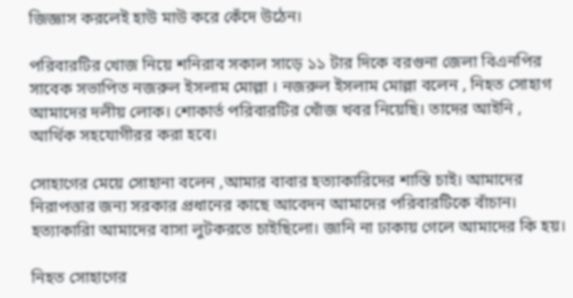জিজ্ঞাস করলেই হাউ মাউ করে কেঁদে উঠেন।

পরিবারটির খোজ নিয়ে শনিরাব সকাল সাড়ে ১১ টার দিকে বরগুনা জেলা বিএনপির সাবেক সভাপিত নজরুল ইসলাম মোল্লা । নজরুল ইসলাম মোল্লা বলেন , নিহত সোহাগ আমাদের দলীয় লোক। শোকার্ত পরিবারটির খোঁজ খবর নিয়েছি। তাদের আইনি , আর্থিক সহযোগীরর করা হবে।

সোহাগের মেয়ে সোহানা বলেন ,আমার বাবার হত্যাকারিদের শাস্তি চাই। আমাদের নিরাপত্তার জন্য সরকার প্রধানের কাছে আবেদন আমাদের পরিবারটিকে বাঁচান। হত্যাকারিা আমাদের বাসা লুটকরতে চাইছিলো। জানি না ঢাকায় গেলে আমাদের কি হয়।

নিহত সোহাগের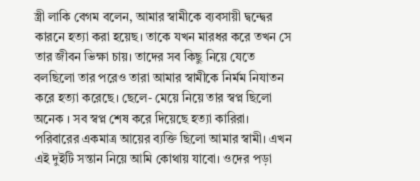স্ত্রী লাকি বেগম বলেন, আমার স্বামীকে ব্যবসায়ী দ্বন্দ্বের কারনে হত্যা করা হয়েছ। তাকে যখন মারধর করে তখন সে তার জীবন ভিক্ষা চায়। তাদের সব কিছু নিয়ে যেতে বলছিলো তার পরেও তারা আমার স্বামীকে নির্মম নিযাতন করে হত্যা করেছে। ছেলে- মেয়ে নিয়ে তার স্বপ্ন ছিলো অনেক । সব স্বপ্ন শেষ করে দিয়েছে হত্যা কারিরা। পরিবারের একমাত্র আয়ের ব্যক্তি ছিলো আমার স্বামী। এখন এই দুইটি সন্তান নিয়ে আমি কোথায় যাবো। ওদের পড়া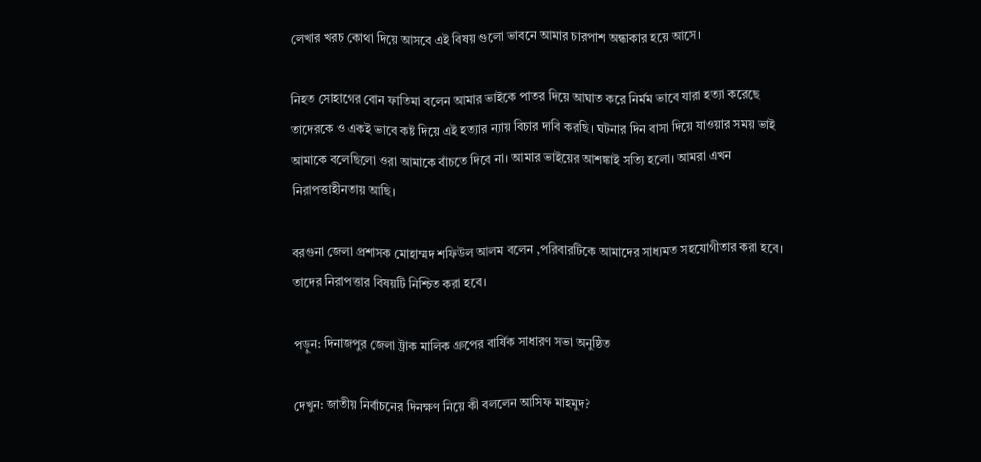লেখার খরচ কোথা দিয়ে আসবে এই বিষয় গুলো ভাবনে আমার চারপাশ অন্ধাকার হয়ে আসে।

নিহত সোহাগের বোন ফাতিমা বলেন আমার ভাইকে পাতর দিয়ে আঘাত করে নির্মম ভাবে যারা হত্যা করেছে তাদেরকে ও একই ভাবে কষ্ট দিয়ে এই হত্যার ন্যায় বিচার দাবি করছি। ঘটনার দিন বাসা দিয়ে যাওয়ার সময় ভাই আমাকে বলেছিলো ওরা আমাকে বাঁচতে দিবে না। আমার ভাইয়ের আশঙ্কাই সত্যি হলো। আমরা এখন নিরাপত্তাহীনতায় আছি।

বরগুনা জেলা প্রশাসক মোহাম্মদ শফিউল আলম বলেন ,পরিবারটিকে আমাদের সাধ্যমত সহযোগীতার করা হবে। তাদের নিরাপত্তার বিষয়টি নিশ্চিত করা হবে।

পড়ুন: দিনাজপুর জেলা ট্রাক মালিক গ্রুপের বার্ষিক সাধারণ সভা অনুষ্ঠিত

দেখুন: জাতীয় নির্বাচনের দিনক্ষণ নিয়ে কী বললেন আসিফ মাহমুদ?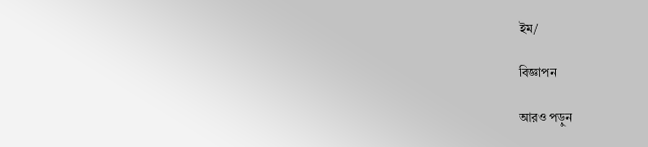ইম/

বিজ্ঞাপন

আরও পড়ুন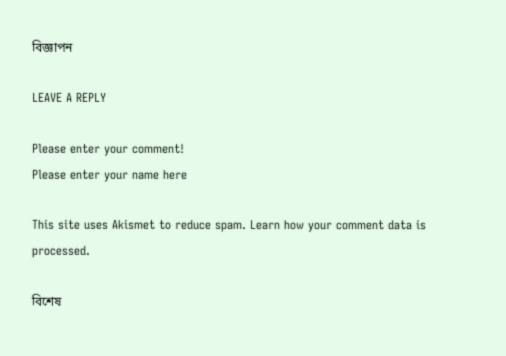বিজ্ঞাপন

LEAVE A REPLY

Please enter your comment!
Please enter your name here

This site uses Akismet to reduce spam. Learn how your comment data is processed.

বিশেষ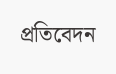প্রতিবেদন